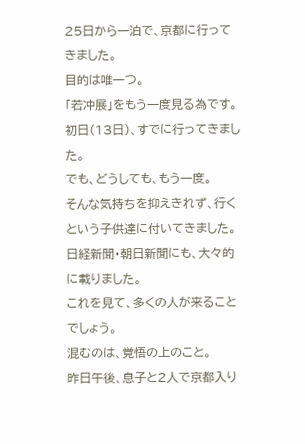25日から一泊で、京都に行ってきました。
目的は唯一つ。
「若冲展」をもう一度見る為です。
初日(13日)、すでに行ってきました。
でも、どうしても、もう一度。
そんな気持ちを抑えきれず、行くという子供達に付いてきました。
日経新聞・朝日新聞にも、大々的に載りました。
これを見て、多くの人が来ることでしょう。
混むのは、覚悟の上のこと。
昨日午後、息子と2人で京都入り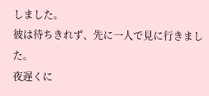しました。
彼は待ちきれず、先に一人で見に行きました。
夜遅くに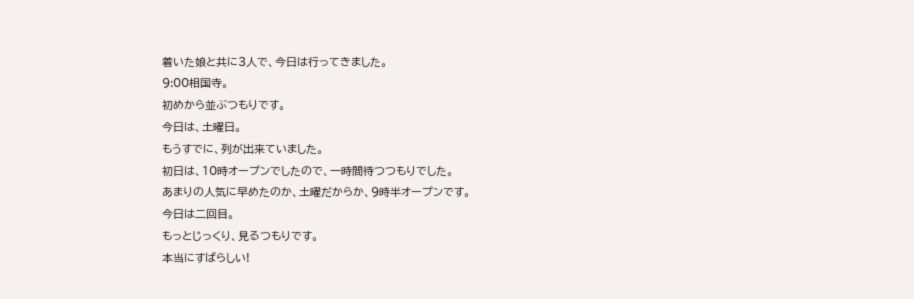着いた娘と共に3人で、今日は行ってきました。
9:00相国寺。
初めから並ぶつもりです。
今日は、土曜日。
もうすでに、列が出来ていました。
初日は、10時オープンでしたので、一時間待つつもりでした。
あまりの人気に早めたのか、土曜だからか、9時半オープンです。
今日は二回目。
もっとじっくり、見るつもりです。
本当にすばらしい!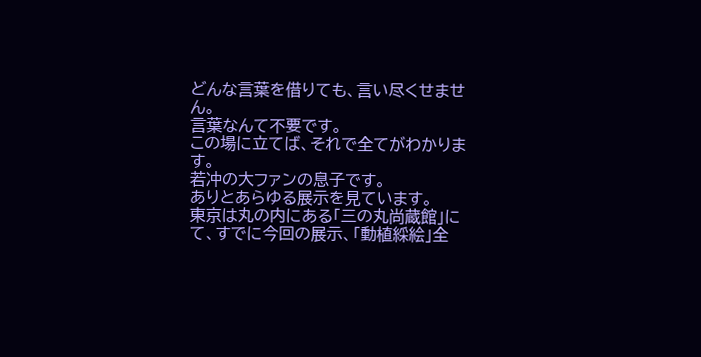どんな言葉を借りても、言い尽くせません。
言葉なんて不要です。
この場に立てば、それで全てがわかります。
若冲の大ファンの息子です。
ありとあらゆる展示を見ています。
東京は丸の内にある「三の丸尚蔵館」にて、すでに今回の展示、「動植綵絵」全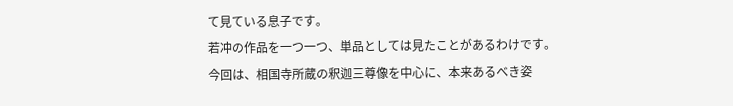て見ている息子です。
若冲の作品を一つ一つ、単品としては見たことがあるわけです。
今回は、相国寺所蔵の釈迦三尊像を中心に、本来あるべき姿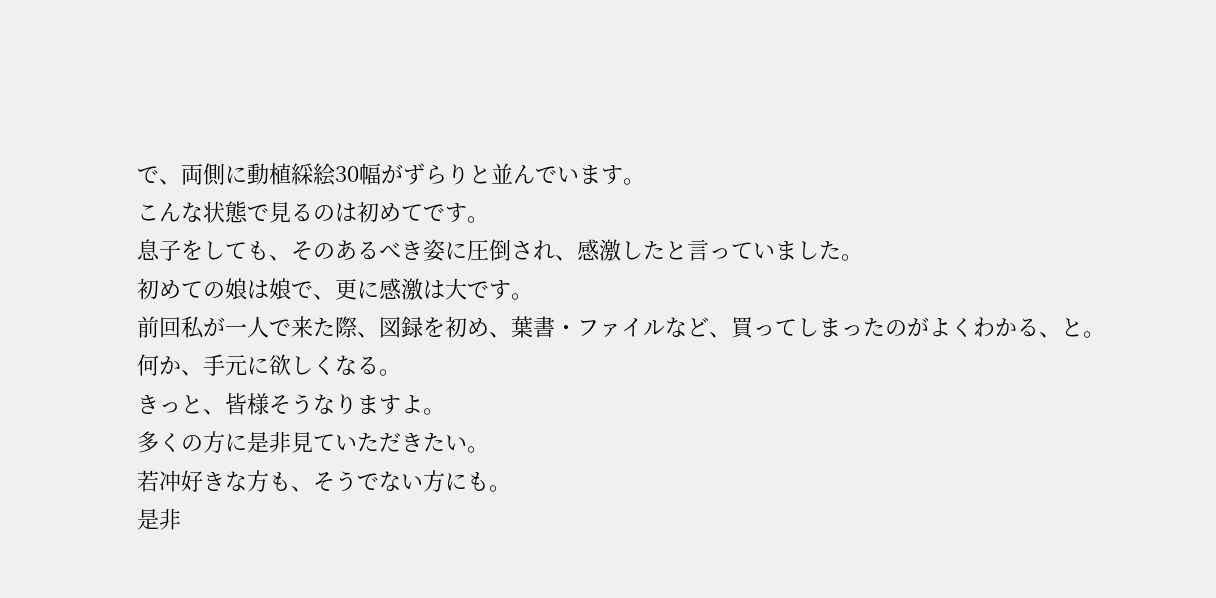で、両側に動植綵絵30幅がずらりと並んでいます。
こんな状態で見るのは初めてです。
息子をしても、そのあるべき姿に圧倒され、感激したと言っていました。
初めての娘は娘で、更に感激は大です。
前回私が一人で来た際、図録を初め、葉書・ファイルなど、買ってしまったのがよくわかる、と。
何か、手元に欲しくなる。
きっと、皆様そうなりますよ。
多くの方に是非見ていただきたい。
若冲好きな方も、そうでない方にも。
是非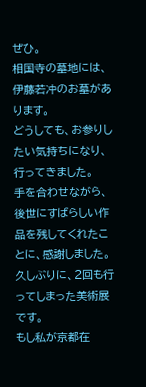ぜひ。
相国寺の墓地には、伊藤若冲のお墓があります。
どうしても、お参りしたい気持ちになり、行ってきました。
手を合わせながら、後世にすばらしい作品を残してくれたことに、感謝しました。
久しぶりに、2回も行ってしまった美術展です。
もし私が京都在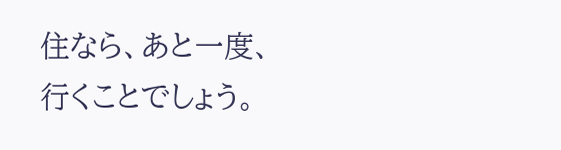住なら、あと一度、行くことでしょう。